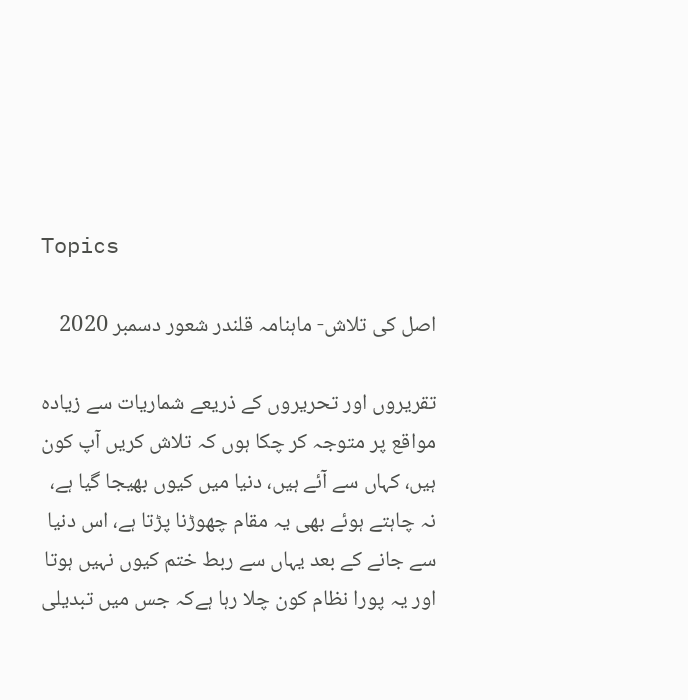Topics

اصل کی تلاش- ماہنامہ قلندر شعور دسمبر 2020

تقریروں اور تحریروں کے ذریعے شماریات سے زیادہ مواقع پر متوجہ کر چکا ہوں کہ تلاش کریں آپ کون ہیں، کہاں سے آئے ہیں، دنیا میں کیوں بھیجا گیا ہے، نہ چاہتے ہوئے بھی یہ مقام چھوڑنا پڑتا ہے، اس دنیا سے جانے کے بعد یہاں سے ربط ختم کیوں نہیں ہوتا اور یہ پورا نظام کون چلا رہا ہےکہ جس میں تبدیلی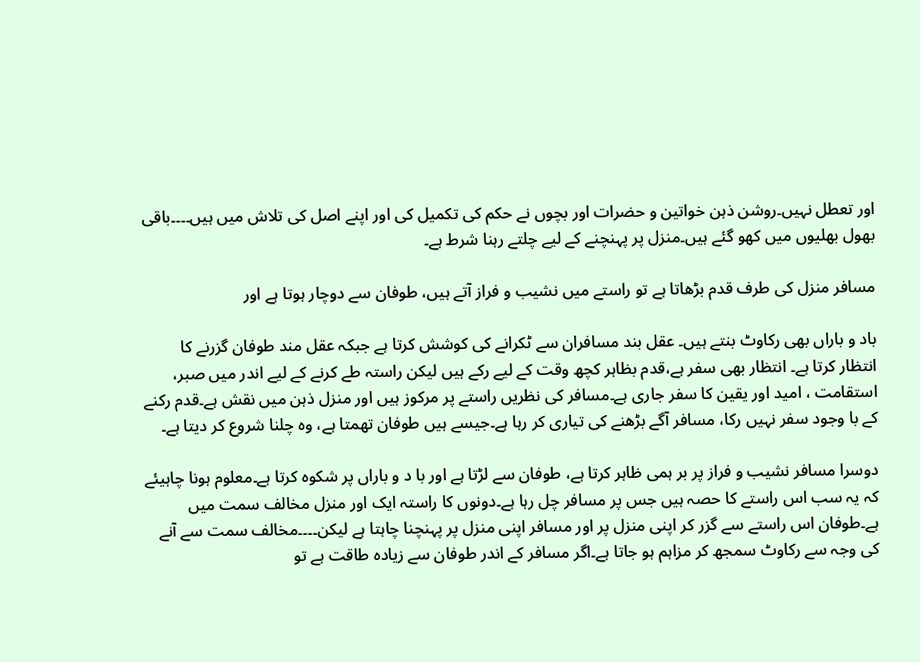اور تعطل نہیں۔روشن ذہن خواتین و حضرات اور بچوں نے حکم کی تکمیل کی اور اپنے اصل کی تلاش میں ہیں۔۔۔۔باقی بھول بھلیوں میں کھو گئے ہیں۔منزل پر پہنچنے کے لیے چلتے رہنا شرط ہے۔

مسافر منزل کی طرف قدم بڑھاتا ہے تو راستے میں نشیب و فراز آتے ہیں، طوفان سے دوچار ہوتا ہے اور

باد و باراں بھی رکاوٹ بنتے ہیں۔ عقل بند مسافران سے ٹکرانے کی کوشش کرتا ہے جبکہ عقل مند طوفان گزرنے کا انتظار کرتا ہے۔ انتظار بھی سفر ہے،قدم بظاہر کچھ وقت کے لیے رکے ہیں لیکن راستہ طے کرنے کے لیے اندر میں صبر، استقامت ، امید اور یقین کا سفر جاری ہے۔مسافر کی نظریں راستے پر مرکوز ہیں اور منزل ذہن میں نقش ہے۔قدم رکنے کے با وجود سفر نہیں رکا، مسافر آگے بڑھنے کی تیاری کر رہا ہے۔جیسے ہیں طوفان تھمتا ہے، وہ چلنا شروع کر دیتا ہے۔

دوسرا مسافر نشیب و فراز پر بر ہمی ظاہر کرتا ہے، طوفان سے لڑتا ہے اور با د و باراں پر شکوہ کرتا ہے۔معلوم ہونا چاہیئے کہ یہ سب اس راستے کا حصہ ہیں جس پر مسافر چل رہا ہے۔دونوں کا راستہ ایک اور منزل مخالف سمت میں ہے۔طوفان اس راستے سے گزر کر اپنی منزل پر اور مسافر اپنی منزل پر پہنچنا چاہتا ہے لیکن۔۔۔۔مخالف سمت سے آنے کی وجہ سے رکاوٹ سمجھ کر مزاہم ہو جاتا ہے۔اگر مسافر کے اندر طوفان سے زیادہ طاقت ہے تو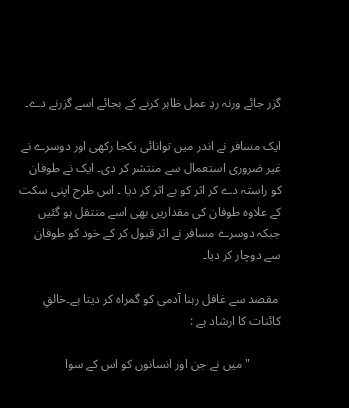گزر جائے ورنہ ردِ عمل ظاہر کرنے کے بجائے اسے گزرنے دے۔

ایک مسافر نے اندر میں توانائی یکجا رکھی اور دوسرے نے غیر ضروری استعمال سے منتشر کر دی۔ ایک نے طوفان کو راستہ دے کر اثر کو بے اثر کر دیا ۔ اس طرح اپنی سکت کے علاوہ طوفان کی مقداریں بھی اسے منتقل ہو گئیں جبکہ دوسرے مسافر نے اثر قبول کر کے خود کو طوفان سے دوچار کر دیا۔

 مقصد سے غافل رہنا آدمی کو گمراہ کر دیتا ہے۔خالقِ کائنات کا ارشاد ہے :

          "میں نے جن اور انسانوں کو اس کے سوا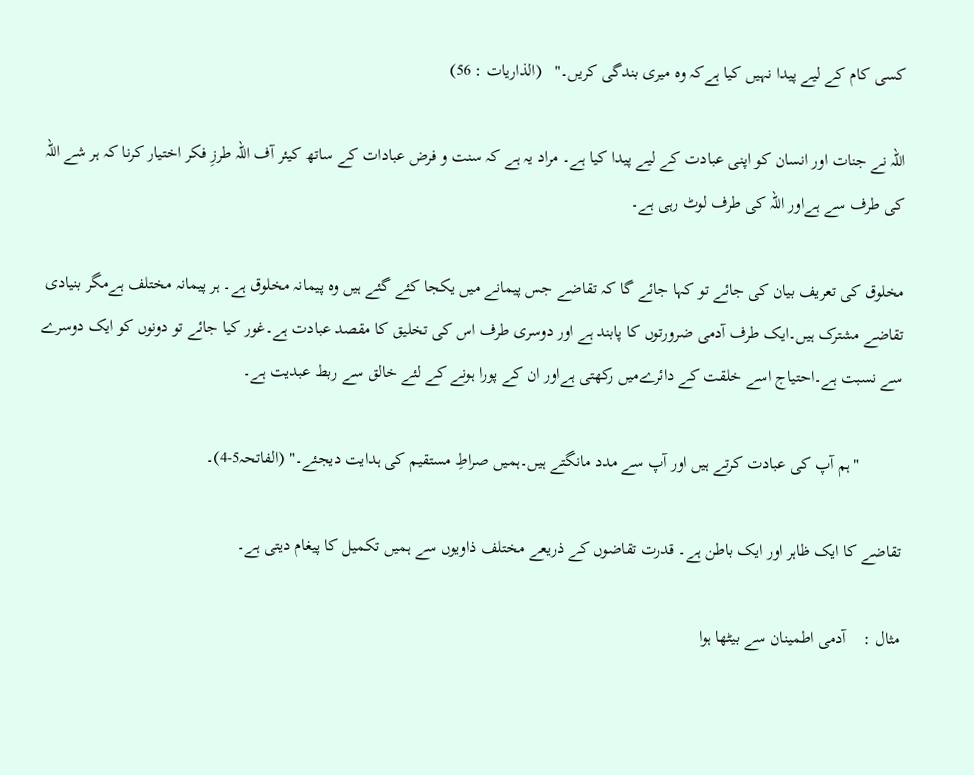کسی کام کے لیے پیدا نہیں کیا ہےکہ وہ میری بندگی کریں۔"   (الذاریات : 56)

اللہ نے جنات اور انسان کو اپنی عبادت کے لیے پیدا کیا ہے۔ مراد یہ ہے کہ سنت و فرض عبادات کے ساتھ کیئر آف اللہ طرزِ فکر اختیار کرنا کہ ہر شے اللہ کی طرف سے ہےاور اللہ کی طرف لوٹ رہی ہے۔

مخلوق کی تعریف بیان کی جائے تو کہا جائے گا کہ تقاضے جس پیمانے میں یکجا کئے گئے ہیں وہ پیمانہ مخلوق ہے۔ ہر پیمانہ مختلف ہےمگر بنیادی تقاضے مشترک ہیں۔ایک طرف آدمی ضرورتوں کا پابند ہے اور دوسری طرف اس کی تخلیق کا مقصد عبادت ہے۔غور کیا جائے تو دونوں کو ایک دوسرے سے نسبت ہے۔احتیاج اسے خلقت کے دائرےمیں رکھتی ہےاور ان کے پورا ہونے کے لئے خالق سے ربط عبدیت ہے۔

          "ہم آپ کی عبادت کرتے ہیں اور آپ سے مدد مانگتے ہیں۔ہمیں صراطِ مستقیم کی ہدایت دیجئے۔" (الفاتحہ5-4)۔

تقاضے کا ایک ظاہر اور ایک باطن ہے۔ قدرت تقاضوں کے ذریعے مختلف ذاویوں سے ہمیں تکمیل کا پیغام دیتی ہے۔

مثال :    آدمی اطمینان سے بیٹھا ہوا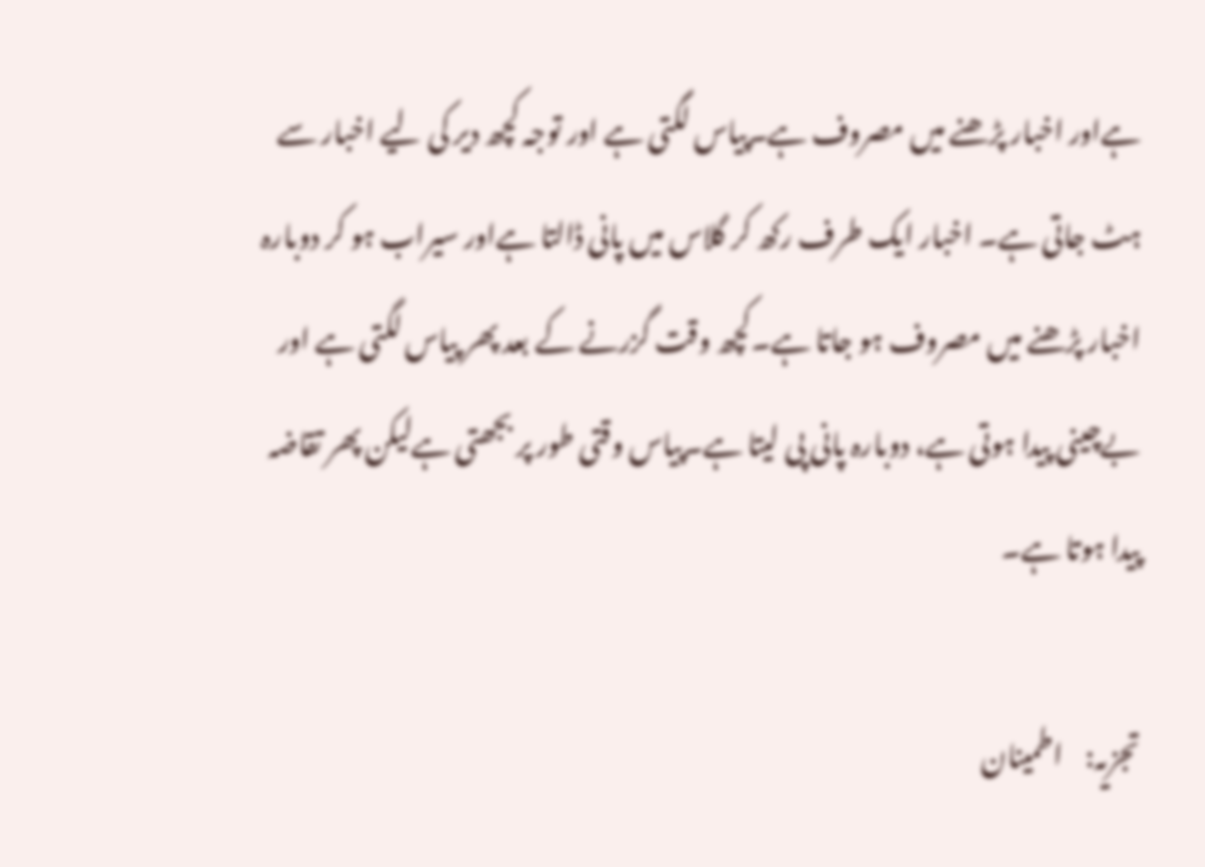ہےاور اخبار پڑھنے میں مصروف ہے۔پیاس لگتی ہے اور توجہ کچھ دیر کی لیے اخبار سے ہٹ جاتی ہے۔ اخبار ایک طرف رکھ کر گلاس میں پانی ڈالتا ہےاور سیراب ہو کر دوبارہ اخبار پڑھنے میں مصروف ہو جاتا ہے۔کچھ وقت گزرنے کے بعد پھر پیاس لگتی ہے اور بےچینی پیدا ہوتی ہے، دوبارہ پانی پی لیتا ہے۔پیاس وقتی طور پر بجھتی ہےلیکن پھر تقاضہ پیدا ہوتا ہے۔

تجزیہ:    اطمینان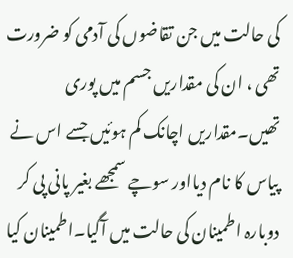کی حالت میں جن تقاضوں کی آدمی کو ضرورت تھی ، ان کی مقداریں جسم میں پوری تھیں۔مقداریں اچانک کم ہوئیں جسے اس نے پیاس کا نام دیااور سوچے سمجھے بغیر پانی پی کر دوبارہ اطمینان کی حالت میں آگیا۔اطمینان کیا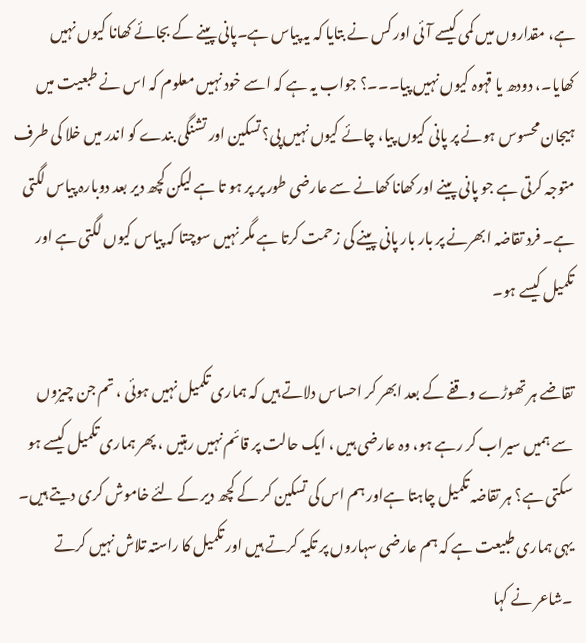ہے، مقداروں میں کمی کیسے آئی اور کس نے بتایا کہ یہ پیاس ہے۔پانی پینے کے بجائے کھانا کیوں نہیں کھایا۔، دودھ یا قہوہ کیوں نہیں پیا۔۔۔؟ جواب یہ ہے کہ اسے خود نہیں معلوم کہ اس نے طبعیت میں ہیجان محسوس ہونے پر پانی کیوں پیا، چائے کیوں نہیں پی؟ تسکین اور تشنگی بندے کو اندر میں خلا کی طرف متوجہ کرتی ہے جو پانی پینے اور کھانا کھانے سے عارضی طور پر پر ہو تا ہے لیکن کچھ دیر بعد دوبارہ پیاس لگتی ہے۔ فرد تقاضہ ابھرنے پر بار بار پانی پینے کی زحمت کرتا ہے مگر نہیں سوچتا کہ پیاس کیوں لگتی ہے اور تکمیل کیسے ہو۔

تقاضے ہر تھوڑے وقفے کے بعد ابھر کر احساس دلاتے ہیں کہ ہماری تکمیل نہیں ہوئی ، تم جن چیزوں سے ہمیں سیراب کر رہے ہو، وہ عارضی ہیں ، ایک حالت پر قائم نہیں رہتیں ، پھر ہماری تکمیل کیسے ہو سکتی ہے؟ ہر تقاضہ تکمیل چاہتا ہےاور ہم اس کی تسکین کر کے کچھ دیر کے لئے خاموش کری دیتے ہیں۔ یہی ہماری طبیعت ہے کہ ہم عارضی سہاروں پر تکیہ کرتے ہیں اور تکمیل کا راستہ تلاش نہیں کرتے ۔شاعر نے کہا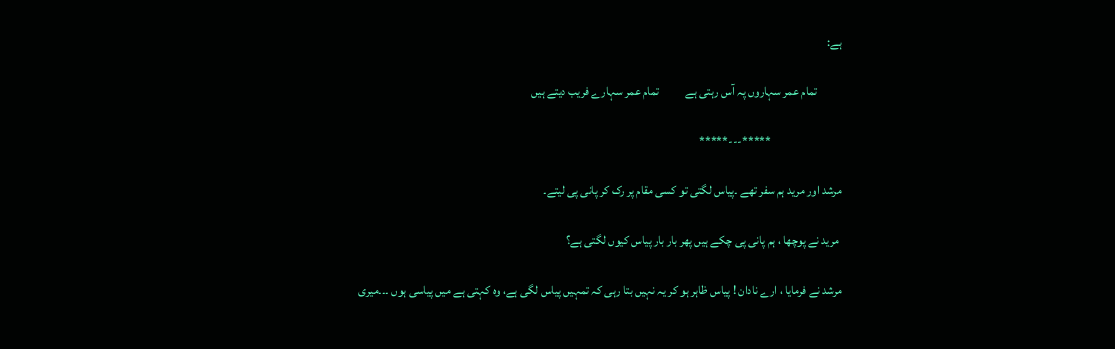ہے:

          تمام عمر سہاروں پہ آس رہتی ہے           تمام عمر سہارے فریب دیتے ہیں

                             *****---*****

مرشد اور مرید ہم سفر تھے ۔پیاس لگتی تو کسی مقام پر رک کر پانی پی لیتے۔

 مرید نے پوچھا ، ہم پانی پی چکے ہیں پھر بار بار پیاس کیوں لگتی ہے؟

مرشد نے فرمایا ، ارے نادان ! پیاس ظاہر ہو کر یہ نہیں بتا رہی کہ تمہیں پیاس لگی ہے، وہ کہتی ہے میں پیاسی ہوں ۔۔۔میری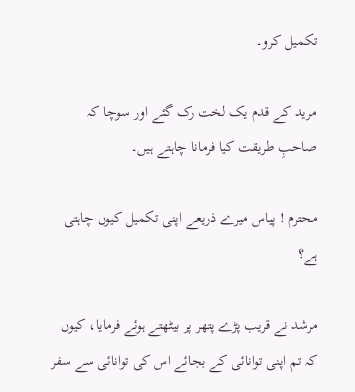تکمیل کرو۔

مرید کے قدم یک لخت رک گئے اور سوچا کہ صاحبِ طریقت کیا فرمانا چاہتے ہیں۔

محترم ! پیاس میرے ذریعے اپنی تکمیل کیوں چاہتی ہے؟

مرشد نے قریب پڑے پتھر پر بیٹھتے ہوئے فرمایا، کیوں کہ تم اپنی توانائی کے بجائے اس کی توانائی سے سفر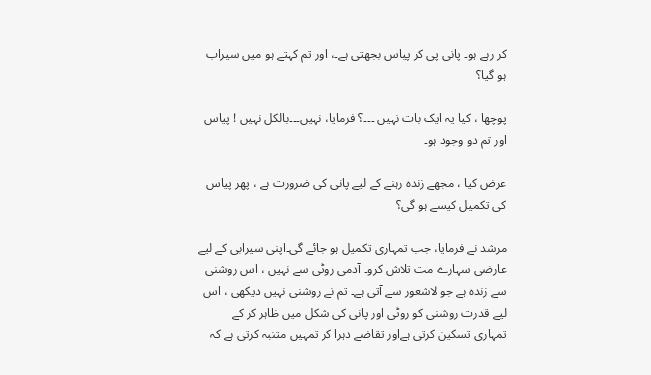کر رہے ہو۔ پانی پی کر پیاس بجھتی ہے۔، اور تم کہتے ہو میں سیراب ہو گیا؟

پوچھا ، کیا یہ ایک بات نہیں ۔۔۔؟ فرمایا، نہیں۔۔۔بالکل نہیں ! پیاس اور تم دو وجود ہو۔

عرض کیا ، مجھے زندہ رہنے کے لیے پانی کی ضرورت ہے ، پھر پیاس کی تکمیل کیسے ہو گی؟

مرشد نے فرمایا، جب تمہاری تکمیل ہو جائے گی۔اپنی سیرابی کے لیے عارضی سہارے مت تلاش کرو۔ آدمی روٹی سے نہیں ، اس روشنی سے زندہ ہے جو لاشعور سے آتی ہے۔ تم نے روشنی نہیں دیکھی ، اس لیے قدرت روشنی کو روٹی اور پانی کی شکل میں ظاہر کر کے تمہاری تسکین کرتی ہےاور تقاضے دہرا کر تمہیں متنبہ کرتی ہے کہ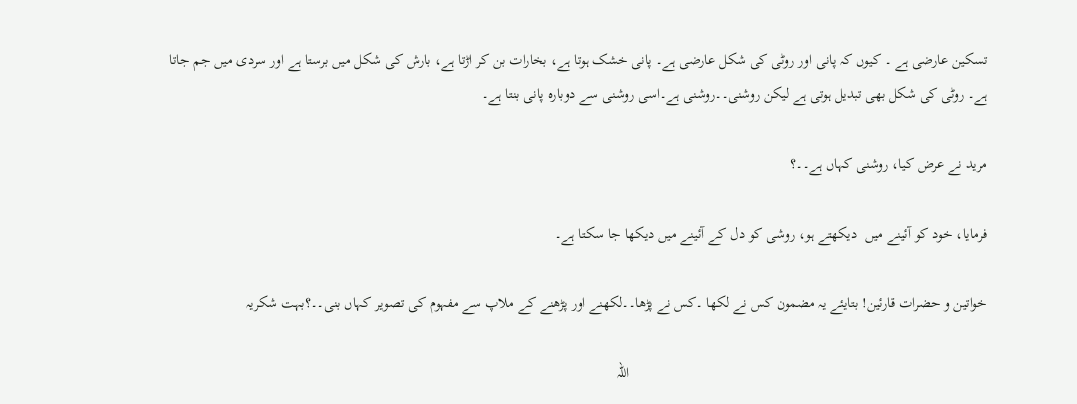تسکین عارضی ہے ۔ کیوں کہ پانی اور روٹی کی شکل عارضی ہے۔ پانی خشک ہوتا ہے، بخارات بن کر اڑتا ہے، بارش کی شکل میں برستا ہے اور سردی میں جم جاتا ہے۔ روٹی کی شکل بھی تبدیل ہوتی ہے لیکن روشنی۔۔روشنی ہے۔اسی روشنی سے دوبارہ پانی بنتا ہے۔

مرید نے عرض کیا، روشنی کہاں ہے۔۔؟

فرمایا، خود کو آئینے میں  دیکھتے ہو، روشی کو دل کے آئینے میں دیکھا جا سکتا ہے۔

خواتین و حضرات قارئین! بتایئے یہ مضمون کس نے لکھا ۔کس نے پڑھا۔۔لکھنے اور پڑھنے کے ملاپ سے مفہوم کی تصویر کہاں بنی۔۔؟بہت شکریہ

                                                                                               اللہ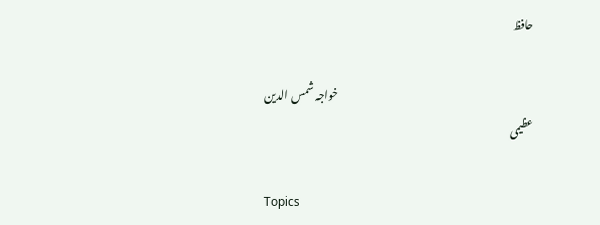حافظ

                                                                                           خواجہ شمس الدین عظیمی

Topics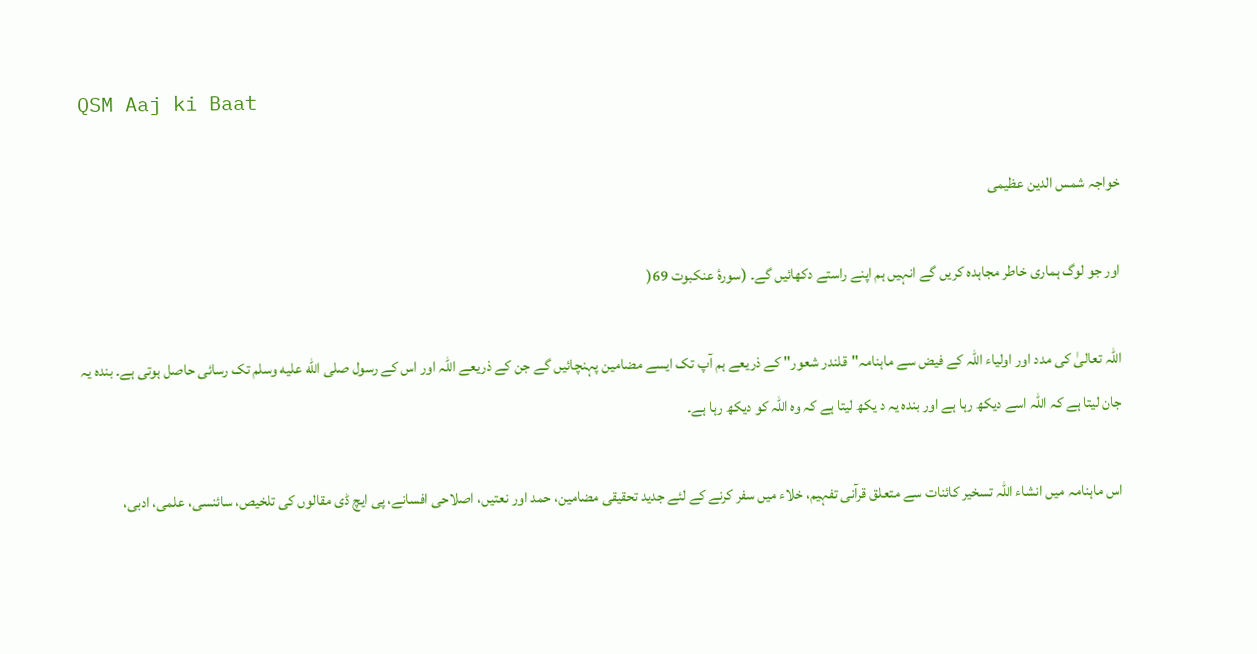QSM Aaj ki Baat

خواجہ شمس الدين عظیمی

اور جو لوگ ہماری خاطر مجاہدہ کریں گے انہیں ہم اپنے راستے دکھائیں گے۔ (سورۂ عنکبوت 69(

اللہ تعالیٰ کی مدد اور اولیاء اللہ کے فیض سے ماہنامہ"قلندر شعور" کے ذریعے ہم آپ تک ایسے مضامین پہنچائیں گے جن کے ذریعے اللہ اور اس کے رسول صلى الله عليه وسلم تک رسائی حاصل ہوتی ہے۔ بندہ یہ جان لیتا ہے کہ اللہ اسے دیکھ رہا ہے اور بندہ یہ د یکھ لیتا ہے کہ وہ اللہ کو دیکھ رہا ہے۔

اس ماہنامہ میں انشاء اللہ تسخیر کائنات سے متعلق قرآنی تفہیم، خلاء میں سفر کرنے کے لئے جدید تحقیقی مضامین، حمد اور نعتیں، اصلاحی افسانے، پی ایچ ڈی مقالوں کی تلخیص، سائنسی، علمی، ادبی،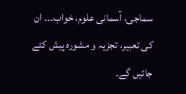سماجی، آسمانی علوم، خواب۔۔۔ ان کی تعبیر، تجزیہ و مشورہ پیش کئے جائیں گے۔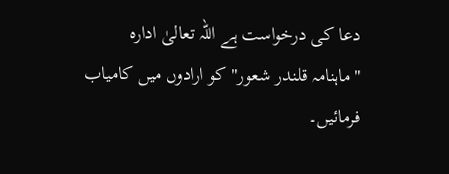دعا کی درخواست ہے اللہ تعالیٰ ادارہ "ماہنامہ قلندر شعور" کو ارادوں میں کامیاب فرمائیں۔